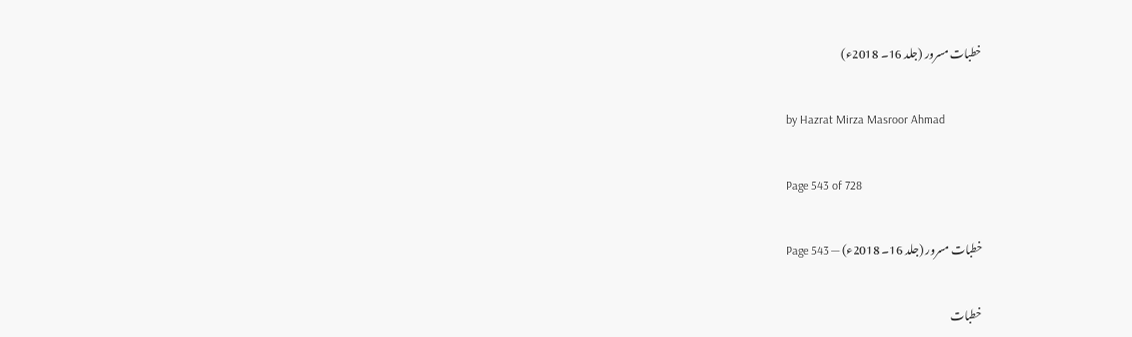خطبات مسرور (جلد 16۔ 2018ء)

by Hazrat Mirza Masroor Ahmad

Page 543 of 728

خطبات مسرور (جلد 16۔ 2018ء) — Page 543

خطبات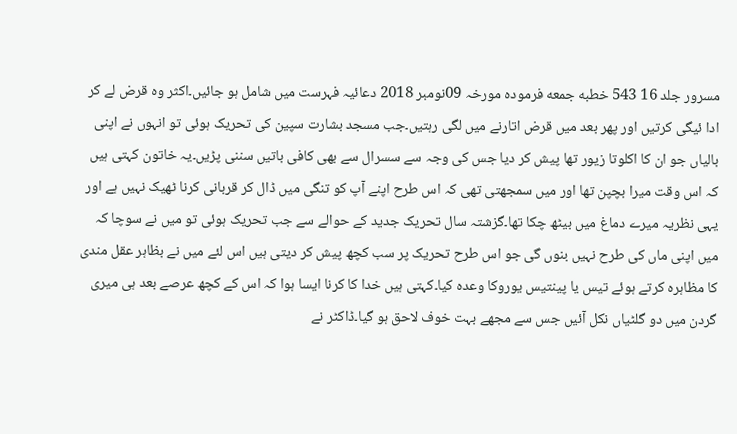مسرور جلد 16 543 خطبه جمعه فرمودہ مورخہ 09نومبر 2018 دعائیہ فہرست میں شامل ہو جائیں۔اکثر وہ قرض لے کر ادا ئیگی کرتیں اور پھر بعد میں قرض اتارنے میں لگی رہتیں۔جب مسجد بشارت سپین کی تحریک ہوئی تو انہوں نے اپنی بالیاں جو ان کا اکلوتا زیور تھا پیش کر دیا جس کی وجہ سے سسرال سے بھی کافی باتیں سننی پڑیں۔یہ خاتون کہتی ہیں کہ اس وقت میرا بچپن تھا اور میں سمجھتی تھی کہ اس طرح اپنے آپ کو تنگی میں ڈال کر قربانی کرنا ٹھیک نہیں ہے اور یہی نظریہ میرے دماغ میں بیٹھ چکا تھا۔گزشتہ سال تحریک جدید کے حوالے سے جب تحریک ہوئی تو میں نے سوچا کہ میں اپنی ماں کی طرح نہیں بنوں گی جو اس طرح تحریک پر سب کچھ پیش کر دیتی ہیں اس لئے میں نے بظاہر عقل مندی کا مظاہرہ کرتے ہوئے تیس یا پینتیس یوروکا وعدہ کیا۔کہتی ہیں خدا کا کرنا ایسا ہوا کہ اس کے کچھ عرصے بعد ہی میری گردن میں دو گلٹیاں نکل آئیں جس سے مجھے بہت خوف لاحق ہو گیا۔ڈاکٹر نے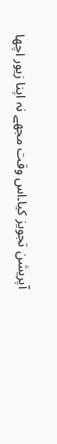آپریشن تجویز کیا۔اس وقت مجھے نہ اپنا زیور اچھا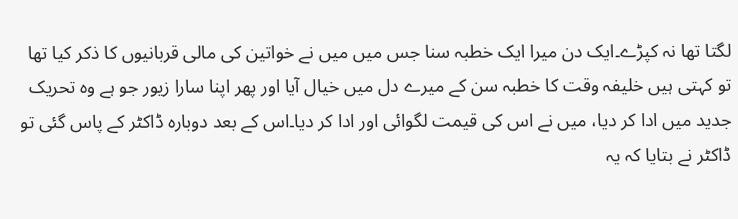لگتا تھا نہ کپڑے۔ایک دن میرا ایک خطبہ سنا جس میں میں نے خواتین کی مالی قربانیوں کا ذکر کیا تھا تو کہتی ہیں خلیفہ وقت کا خطبہ سن کے میرے دل میں خیال آیا اور پھر اپنا سارا زیور جو ہے وہ تحریک جدید میں ادا کر دیا، میں نے اس کی قیمت لگوائی اور ادا کر دیا۔اس کے بعد دوبارہ ڈاکٹر کے پاس گئی تو ڈاکٹر نے بتایا کہ یہ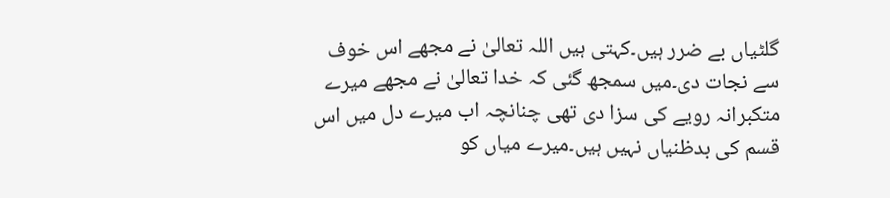گلٹیاں بے ضرر ہیں۔کہتی ہیں اللہ تعالیٰ نے مجھے اس خوف سے نجات دی۔میں سمجھ گئی کہ خدا تعالیٰ نے مجھے میرے متکبرانہ رویے کی سزا دی تھی چنانچہ اب میرے دل میں اس قسم کی بدظنیاں نہیں ہیں۔میرے میاں کو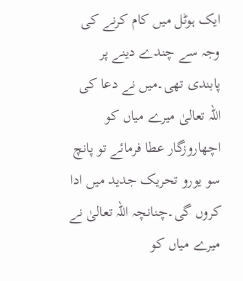ایک ہوٹل میں کام کرنے کی وجہ سے چندے دینے پر پابندی تھی۔میں نے دعا کی اللہ تعالیٰ میرے میاں کو اچھاروزگار عطا فرمائے تو پانچ سو یورو تحریک جدید میں ادا کروں گی۔چنانچہ اللہ تعالیٰ نے میرے میاں کو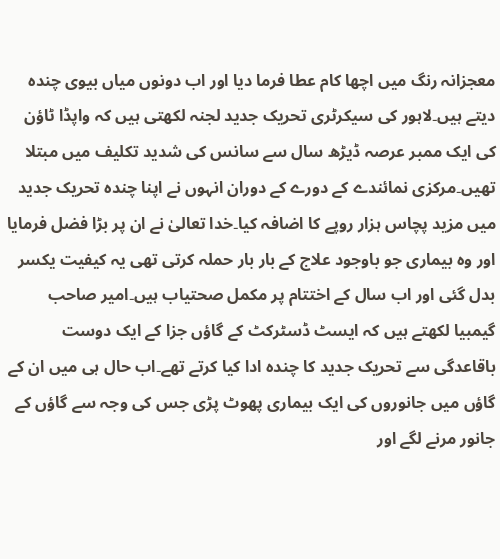معجزانہ رنگ میں اچھا کام عطا فرما دیا اور اب دونوں میاں بیوی چندہ دیتے ہیں۔لاہور کی سیکرٹری تحریک جدید لجنہ لکھتی ہیں کہ واپڈا ٹاؤن کی ایک ممبر عرصہ ڈیڑھ سال سے سانس کی شدید تکلیف میں مبتلا تھیں۔مرکزی نمائندے کے دورے کے دوران انہوں نے اپنا چندہ تحریک جدید میں مزید پچاس ہزار روپے کا اضافہ کیا۔خدا تعالیٰ نے ان پر بڑا فضل فرمایا اور وہ بیماری جو باوجود علاج کے بار بار حملہ کرتی تھی یہ کیفیت یکسر بدل گئی اور اب سال کے اختتام پر مکمل صحتیاب ہیں۔امیر صاحب گیمبیا لکھتے ہیں کہ ایسٹ ڈسٹرکٹ کے گاؤں جزا کے ایک دوست باقاعدگی سے تحریک جدید کا چندہ ادا کیا کرتے تھے۔اب حال ہی میں ان کے گاؤں میں جانوروں کی ایک بیماری پھوٹ پڑی جس کی وجہ سے گاؤں کے جانور مرنے لگے اور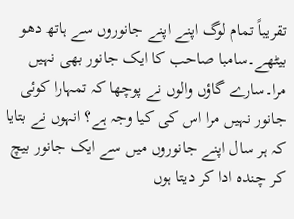تقریباً تمام لوگ اپنے اپنے جانوروں سے ہاتھ دھو بیٹھے۔سامبا صاحب کا ایک جانور بھی نہیں مرا۔سارے گاؤں والوں نے پوچھا کہ تمہارا کوئی جانور نہیں مرا اس کی کیا وجہ ہے؟ انہوں نے بتایا کہ ہر سال اپنے جانوروں میں سے ایک جانور بیچ کر چندہ ادا کر دیتا ہوں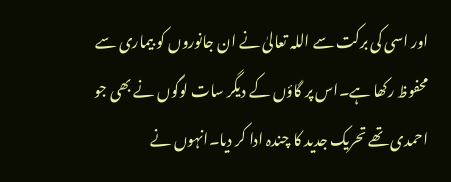اور اسی کی برکت سے اللہ تعالیٰ نے ان جانوروں کو بیماری سے محفوظ رکھا ہے۔اس پر گاؤں کے دیگر سات لوگوں نے بھی جو احمدی تھے تحریک جدید کا چندہ ادا کر دیا۔انہوں نے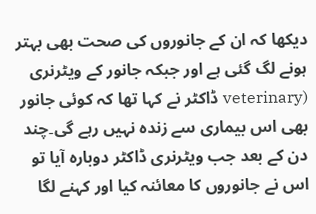دیکھا کہ ان کے جانوروں کی صحت بھی بہتر ہونے لگ گئی ہے اور جبکہ جانور کے ویٹرنری (veterinary ڈاکٹر نے کہا تھا کہ کوئی جانور بھی اس بیماری سے زندہ نہیں رہے گی۔چند دن کے بعد جب ویٹرنری ڈاکٹر دوبارہ آیا تو اس نے جانوروں کا معائنہ کیا اور کہنے لگا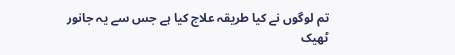تم لوگوں نے کیا طریقہ علاج کیا ہے جس سے یہ جانور ٹھیک